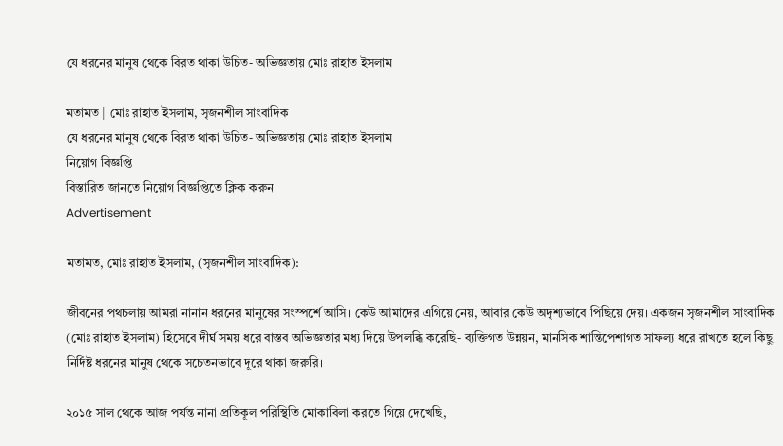যে ধরনের মানুষ থেকে বিরত থাকা উচিত- অভিজ্ঞতায় মোঃ রাহাত ইসলাম

মতামত | মোঃ রাহাত ইসলাম, সৃজনশীল সাংবাদিক
যে ধরনের মানুষ থেকে বিরত থাকা উচিত- অভিজ্ঞতায় মোঃ রাহাত ইসলাম
নিয়োগ বিজ্ঞপ্তি
বিস্তারিত জানতে নিয়োগ বিজ্ঞপ্তিতে ক্লিক করুন
Advertisement

মতামত, মোঃ রাহাত ইসলাম, (সৃজনশীল সাংবাদিক):

জীবনের পথচলায় আমরা নানান ধরনের মানুষের সংস্পর্শে আসি। কেউ আমাদের এগিয়ে নেয়, আবার কেউ অদৃশ্যভাবে পিছিয়ে দেয়। একজন সৃজনশীল সাংবাদিক (মোঃ রাহাত ইসলাম) হিসেবে দীর্ঘ সময় ধরে বাস্তব অভিজ্ঞতার মধ্য দিয়ে উপলব্ধি করেছি- ব্যক্তিগত উন্নয়ন, মানসিক শান্তিপেশাগত সাফল্য ধরে রাখতে হলে কিছু নির্দিষ্ট ধরনের মানুষ থেকে সচেতনভাবে দূরে থাকা জরুরি।

২০১৫ সাল থেকে আজ পর্যন্ত নানা প্রতিকূল পরিস্থিতি মোকাবিলা করতে গিয়ে দেখেছি,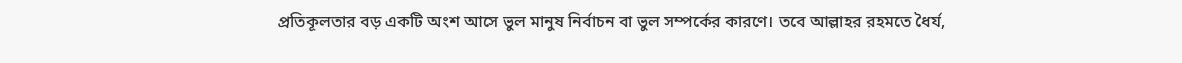প্রতিকূলতার বড় একটি অংশ আসে ভুল মানুষ নির্বাচন বা ভুল সম্পর্কের কারণে। তবে আল্লাহর রহমতে ধৈর্য,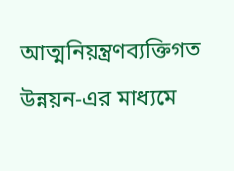আত্মনিয়ন্ত্রণব্যক্তিগত উন্নয়ন-এর মাধ্যমে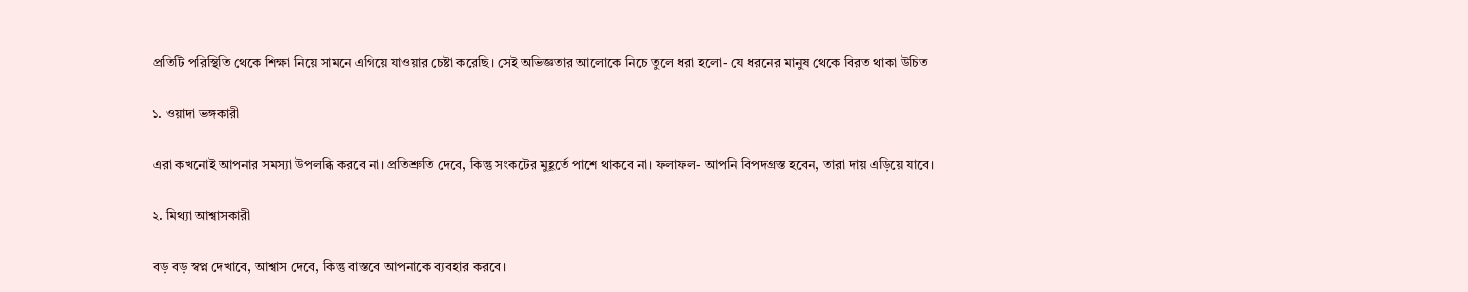প্রতিটি পরিস্থিতি থেকে শিক্ষা নিয়ে সামনে এগিয়ে যাওয়ার চেষ্টা করেছি। সেই অভিজ্ঞতার আলোকে নিচে তুলে ধরা হলো- যে ধরনের মানুষ থেকে বিরত থাকা উচিত

১. ওয়াদা ভঙ্গকারী

এরা কখনোই আপনার সমস্যা উপলব্ধি করবে না। প্রতিশ্রুতি দেবে, কিন্তু সংকটের মুহূর্তে পাশে থাকবে না। ফলাফল- আপনি বিপদগ্রস্ত হবেন, তারা দায় এড়িয়ে যাবে।

২. মিথ্যা আশ্বাসকারী

বড় বড় স্বপ্ন দেখাবে, আশ্বাস দেবে, কিন্তু বাস্তবে আপনাকে ব্যবহার করবে।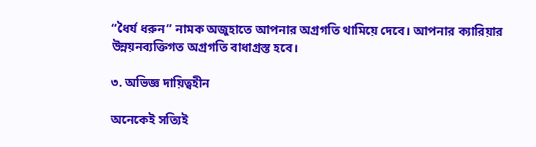“ধৈর্য ধরুন” নামক অজুহাতে আপনার অগ্রগতি থামিয়ে দেবে। আপনার ক্যারিয়ার উন্নয়নব্যক্তিগত অগ্রগতি বাধাগ্রস্ত হবে।

৩. অভিজ্ঞ দায়িত্বহীন

অনেকেই সত্যিই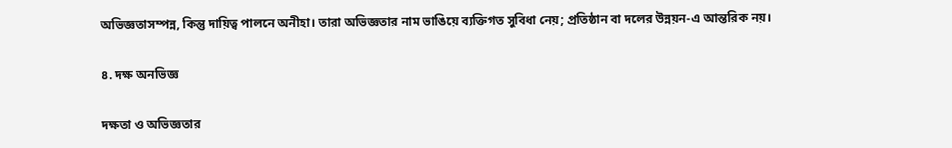অভিজ্ঞতাসম্পন্ন, কিন্তু দায়িত্ব পালনে অনীহা। তারা অভিজ্ঞতার নাম ভাঙিয়ে ব্যক্তিগত সুবিধা নেয়; প্রতিষ্ঠান বা দলের উন্নয়ন-এ আন্তরিক নয়।

৪. দক্ষ অনভিজ্ঞ

দক্ষতা ও অভিজ্ঞতার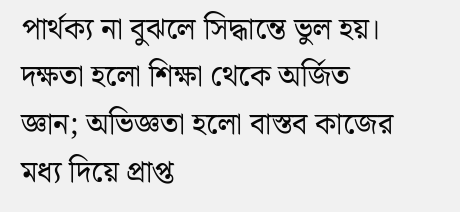পার্থক্য না বুঝলে সিদ্ধান্তে ভুল হয়। দক্ষতা হলো শিক্ষা থেকে অর্জিত জ্ঞান; অভিজ্ঞতা হলো বাস্তব কাজের মধ্য দিয়ে প্রাপ্ত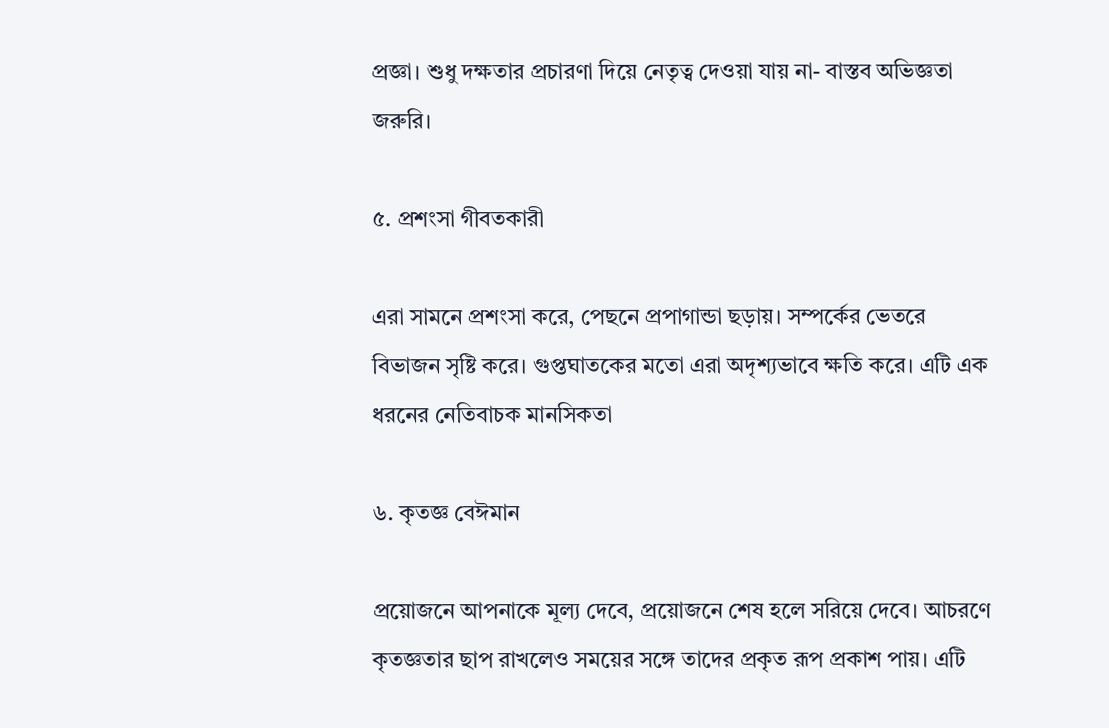প্রজ্ঞা। শুধু দক্ষতার প্রচারণা দিয়ে নেতৃত্ব দেওয়া যায় না- বাস্তব অভিজ্ঞতা জরুরি।

৫. প্রশংসা গীবতকারী

এরা সামনে প্রশংসা করে, পেছনে প্রপাগান্ডা ছড়ায়। সম্পর্কের ভেতরে বিভাজন সৃষ্টি করে। গুপ্তঘাতকের মতো এরা অদৃশ্যভাবে ক্ষতি করে। এটি এক ধরনের নেতিবাচক মানসিকতা

৬. কৃতজ্ঞ বেঈমান

প্রয়োজনে আপনাকে মূল্য দেবে, প্রয়োজনে শেষ হলে সরিয়ে দেবে। আচরণে কৃতজ্ঞতার ছাপ রাখলেও সময়ের সঙ্গে তাদের প্রকৃত রূপ প্রকাশ পায়। এটি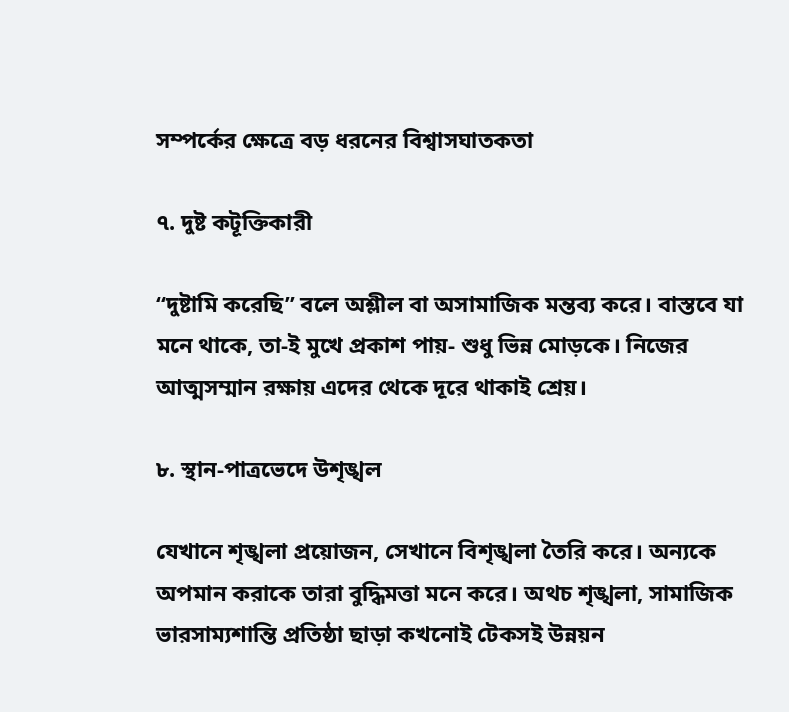সম্পর্কের ক্ষেত্রে বড় ধরনের বিশ্বাসঘাতকতা

৭. দুষ্ট কটূক্তিকারী

“দুষ্টামি করেছি” বলে অশ্লীল বা অসামাজিক মন্তব্য করে। বাস্তবে যা মনে থাকে, তা-ই মুখে প্রকাশ পায়- শুধু ভিন্ন মোড়কে। নিজের আত্মসম্মান রক্ষায় এদের থেকে দূরে থাকাই শ্রেয়।

৮. স্থান-পাত্রভেদে উশৃঙ্খল

যেখানে শৃঙ্খলা প্রয়োজন, সেখানে বিশৃঙ্খলা তৈরি করে। অন্যকে অপমান করাকে তারা বুদ্ধিমত্তা মনে করে। অথচ শৃঙ্খলা, সামাজিক ভারসাম্যশান্তি প্রতিষ্ঠা ছাড়া কখনোই টেকসই উন্নয়ন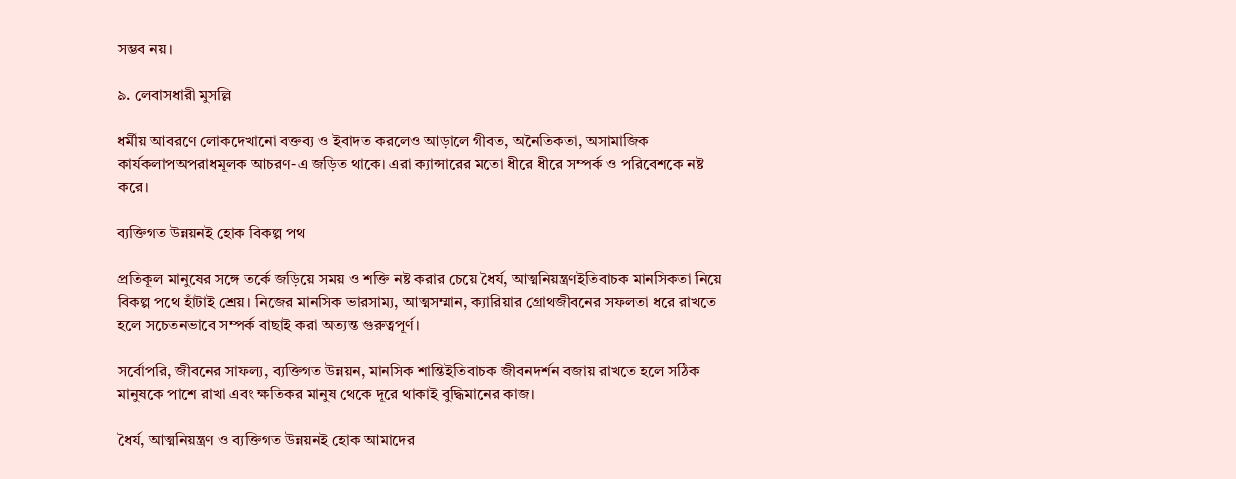সম্ভব নয়।

৯. লেবাসধারী মুসল্লি

ধর্মীয় আবরণে লোকদেখানো বক্তব্য ও ইবাদত করলেও আড়ালে গীবত, অনৈতিকতা, অসামাজিক কার্যকলাপঅপরাধমূলক আচরণ-এ জড়িত থাকে। এরা ক্যান্সারের মতো ধীরে ধীরে সম্পর্ক ও পরিবেশকে নষ্ট করে।

ব্যক্তিগত উন্নয়নই হোক বিকল্প পথ

প্রতিকূল মানুষের সঙ্গে তর্কে জড়িয়ে সময় ও শক্তি নষ্ট করার চেয়ে ধৈর্য, আত্মনিয়ন্ত্রণইতিবাচক মানসিকতা নিয়ে বিকল্প পথে হাঁটাই শ্রেয়। নিজের মানসিক ভারসাম্য, আত্মসম্মান, ক্যারিয়ার গ্রোথজীবনের সফলতা ধরে রাখতে হলে সচেতনভাবে সম্পর্ক বাছাই করা অত্যন্ত গুরুত্বপূর্ণ।

সর্বোপরি, জীবনের সাফল্য, ব্যক্তিগত উন্নয়ন, মানসিক শান্তিইতিবাচক জীবনদর্শন বজায় রাখতে হলে সঠিক মানুষকে পাশে রাখা এবং ক্ষতিকর মানুষ থেকে দূরে থাকাই বুদ্ধিমানের কাজ।

ধৈর্য, আত্মনিয়ন্ত্রণ ও ব্যক্তিগত উন্নয়নই হোক আমাদের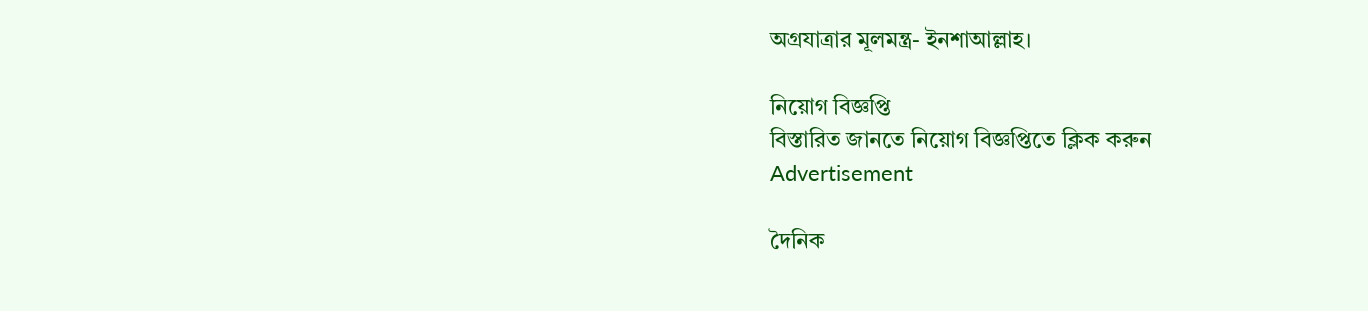অগ্রযাত্রার মূলমন্ত্র- ইনশাআল্লাহ।

নিয়োগ বিজ্ঞপ্তি
বিস্তারিত জানতে নিয়োগ বিজ্ঞপ্তিতে ক্লিক করুন
Advertisement

দৈনিক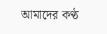আমাদের কণ্ঠ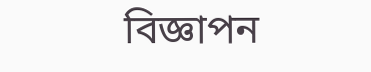বিজ্ঞাপন